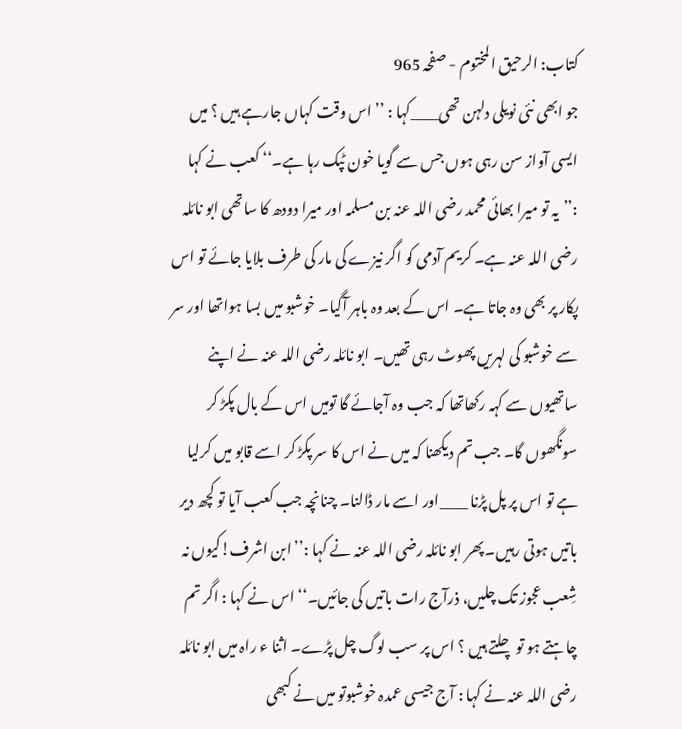کتاب: الرحیق المختوم - صفحہ 965
جو ابھی نئی نویلی دلہن تھی____کہا : ’’ اس وقت کہاں جارہے ہیں ؟ میں ایسی آواز سن رہی ہوں جس سے گویا خون ٹپک رہا ہے۔‘‘ کعب نے کہا :’’یہ تو میرا بھائی محمد رضی اللہ عنہ بن مسلمہ اور میرا دودھ کا ساتھی ابو نائلہ رضی اللہ عنہ ہے۔ کریم آدمی کو اگر نیزے کی مار کی طرف بلایا جائے تو اس پکار پر بھی وہ جاتا ہے۔ اس کے بعد وہ باہر آگیا۔ خوشبو میں بسا ہواتھا اور سر سے خوشبو کی لہریں پھوٹ رہی تھیں۔ ابو نائلہ رضی اللہ عنہ نے اپنے ساتھیوں سے کہہ رکھاتھا کہ جب وہ آجائے گا تومیں اس کے بال پکڑ کر سونگھوں گا۔ جب تم دیکھنا کہ میں نے اس کا سر پکڑ کر اسے قابو میں کرلیا ہے تو اس پر پل پڑنا ____اور اسے مار ڈالنا۔ چنانچہ جب کعب آیا تو کچھ دیر باتیں ہوتی رہیں۔ پھر ابو نائلہ رضی اللہ عنہ نے کہا :’’ابن اشرف!کیوں نہ شِعب عجوز تک چلیں، ذرآج رات باتیں کی جائیں۔‘‘ اس نے کہا : اگر تم چاہتے ہو تو چلتے ہیں ؟ اس پر سب لوگ چل پڑے۔ اثنا ء راہ میں ابو نائلہ رضی اللہ عنہ نے کہا : آج جیسی عمدہ خوشبوتو میں نے کبھی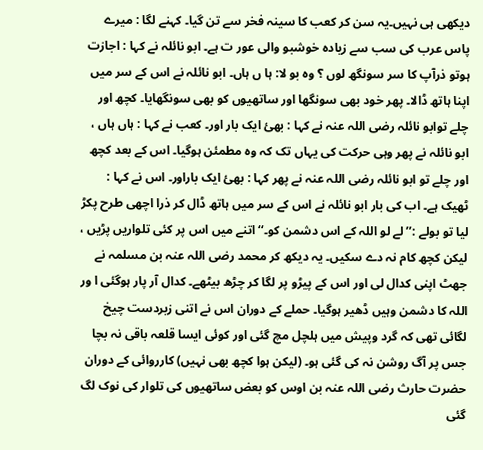دیکھی ہی نہیں۔یہ سن کر کعب کا سینہ فخر سے تن گیا۔ کہنے لگا : میرے پاس عرب کی سب سے زیادہ خوشبو والی عور ت ہے۔ ابو نائلہ نے کہا : اجازت ہوتو ذرآپ کا سر سونگھ لوں ؟ وہ بو لا: ہا ں ہاں۔ ابو نائلہ نے اس کے سر میں اپنا ہاتھ ڈالا۔ پھر خود بھی سونگھا اور ساتھیوں کو بھی سونگھایا۔ کچھ اور چلے توابو نائلہ رضی اللہ عنہ نے کہا : بھئ ایک بار اور۔ کعب نے کہا : ہاں ہاں ، ابو نائلہ نے پھر وہی حرکت کی یہاں تک کہ وہ مطمئن ہوگیا۔ اس کے بعد کچھ اور چلے تو ابو نائلہ رضی اللہ عنہ نے پھر کہا : بھئ ایک باراور۔ اس نے کہا : ٹھیک ہے۔ اب کی بار ابو نائلہ نے اس کے سر میں ہاتھ ڈال کر ذرا اچھی طرح پکڑ لیا تو بولے :’’لے لو اللہ کے اس دشمن کو۔‘‘ اتنے میں اس پر کئی تلواریں پڑیں ، لیکن کچھ کام نہ دے سکیں۔ یہ دیکھ کر محمد رضی اللہ عنہ بن مسلمہ نے جھٹ اپنی کدال لی اور اس کے پیڑو پر لگا کر چڑھ بیٹھے۔ کدال آر پار ہوگئی ا ور اللہ کا دشمن وہیں ڈھیر ہوگیا۔ حملے کے دوران اس نے اتنی زبردست چیخ لگائی تھی کہ گرد وپیش میں ہلچل مچ گئی اور کوئی ایسا قلعہ باقی نہ بچا جس پر آگ روشن نہ کی گئی ہو۔ (لیکن ہوا کچھ بھی نہیں) کارروائی کے دوران حضرت حارث رضی اللہ عنہ بن اوس کو بعض ساتھیوں کی تلوار کی نوک لگ گئی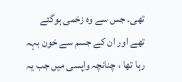تھی۔ جس سے وہ زخمی ہوگئے تھے اور ان کے جسم سے خون بہہ رہا تھا ، چنانچہ واپسی میں جب یہ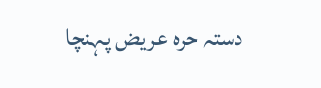دستہ حرہ عریض پہنچا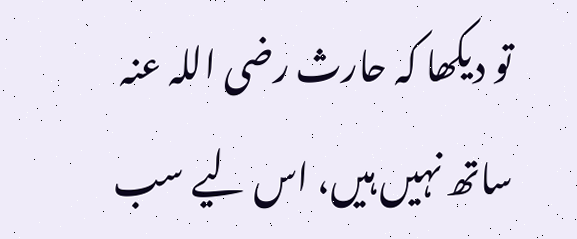تو دیکھا کہ حارث رضی اللہ عنہ ساتھ نہیں ہیں، اس لیے سب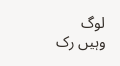لوگ وہیں رک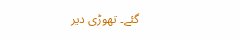گئے۔ تھوڑی دیر